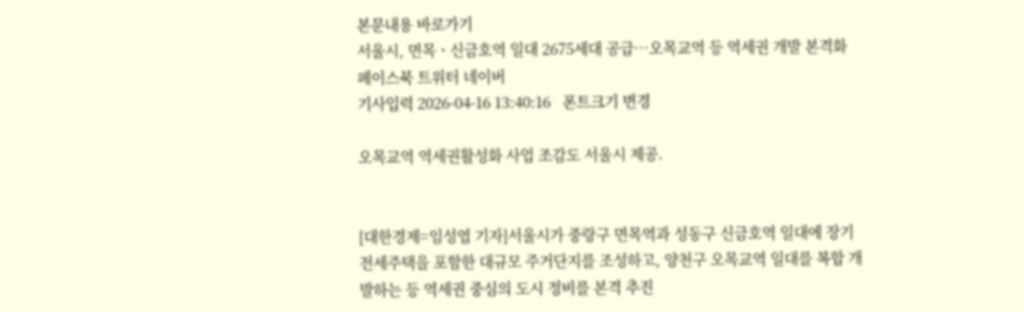본문내용 바로가기
서울시, 면목ㆍ신금호역 일대 2675세대 공급…오목교역 등 역세권 개발 본격화
페이스북 트위터 네이버
기사입력 2026-04-16 13:40:16   폰트크기 변경

오목교역 역세권활성화 사업 조감도 서울시 제공.


[대한경제=임성엽 기자]서울시가 중랑구 면목역과 성동구 신금호역 일대에 장기전세주택을 포함한 대규모 주거단지를 조성하고, 양천구 오목교역 일대를 복합 개발하는 등 역세권 중심의 도시 정비를 본격 추진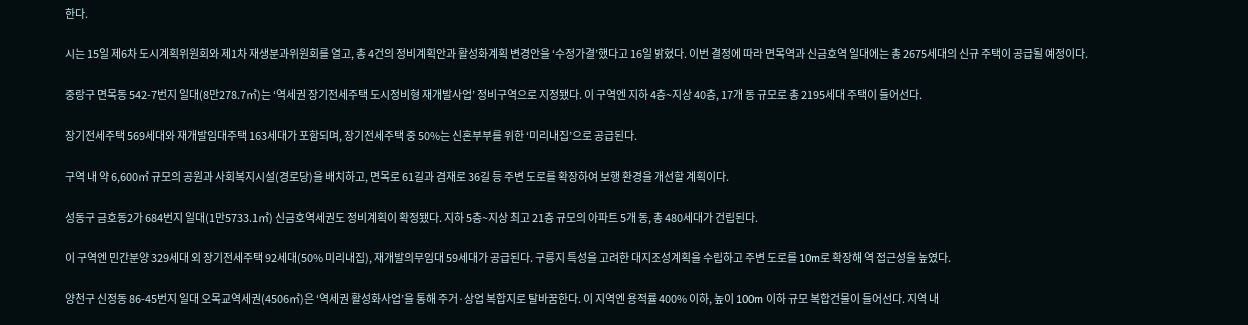한다.

시는 15일 제6차 도시계획위원회와 제1차 재생분과위원회를 열고, 총 4건의 정비계획안과 활성화계획 변경안을 ‘수정가결’했다고 16일 밝혔다. 이번 결정에 따라 면목역과 신금호역 일대에는 총 2675세대의 신규 주택이 공급될 예정이다.

중랑구 면목동 542-7번지 일대(8만278.7㎡)는 ‘역세권 장기전세주택 도시정비형 재개발사업’ 정비구역으로 지정됐다. 이 구역엔 지하 4층~지상 40층, 17개 동 규모로 총 2195세대 주택이 들어선다.

장기전세주택 569세대와 재개발임대주택 163세대가 포함되며, 장기전세주택 중 50%는 신혼부부를 위한 ‘미리내집’으로 공급된다.

구역 내 약 6,600㎡ 규모의 공원과 사회복지시설(경로당)을 배치하고, 면목로 61길과 겸재로 36길 등 주변 도로를 확장하여 보행 환경을 개선할 계획이다.

성동구 금호동2가 684번지 일대(1만5733.1㎡) 신금호역세권도 정비계획이 확정됐다. 지하 5층~지상 최고 21층 규모의 아파트 5개 동, 총 480세대가 건립된다.

이 구역엔 민간분양 329세대 외 장기전세주택 92세대(50% 미리내집), 재개발의무임대 59세대가 공급된다. 구릉지 특성을 고려한 대지조성계획을 수립하고 주변 도로를 10m로 확장해 역 접근성을 높였다.

양천구 신정동 86-45번지 일대 오목교역세권(4506㎡)은 ‘역세권 활성화사업’을 통해 주거·상업 복합지로 탈바꿈한다. 이 지역엔 용적률 400% 이하, 높이 100m 이하 규모 복합건물이 들어선다. 지역 내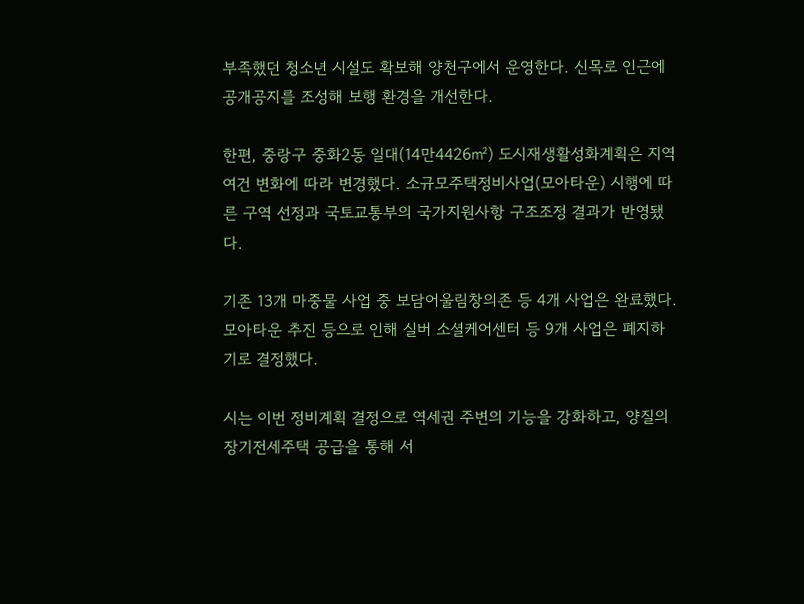부족했던 청소년 시설도 확보해 양천구에서 운영한다. 신목로 인근에 공개공지를 조성해 보행 환경을 개선한다.

한편, 중랑구 중화2동 일대(14만4426㎡) 도시재생활성화계획은 지역 여건 변화에 따라 변경했다. 소규모주택정비사업(모아타운) 시행에 따른 구역 선정과 국토교통부의 국가지원사항 구조조정 결과가 반영됐다.

기존 13개 마중물 사업 중 보담어울림창의존 등 4개 사업은 완료했다. 모아타운 추진 등으로 인해 실버 소셜케어센터 등 9개 사업은 폐지하기로 결정했다.

시는 이번 정비계획 결정으로 역세권 주변의 기능을 강화하고, 양질의 장기전세주택 공급을 통해 서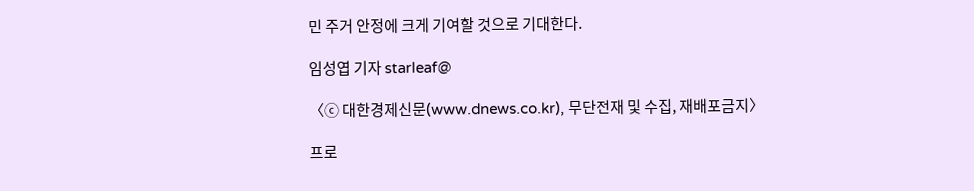민 주거 안정에 크게 기여할 것으로 기대한다.

임성엽 기자 starleaf@

〈ⓒ 대한경제신문(www.dnews.co.kr), 무단전재 및 수집, 재배포금지〉

프로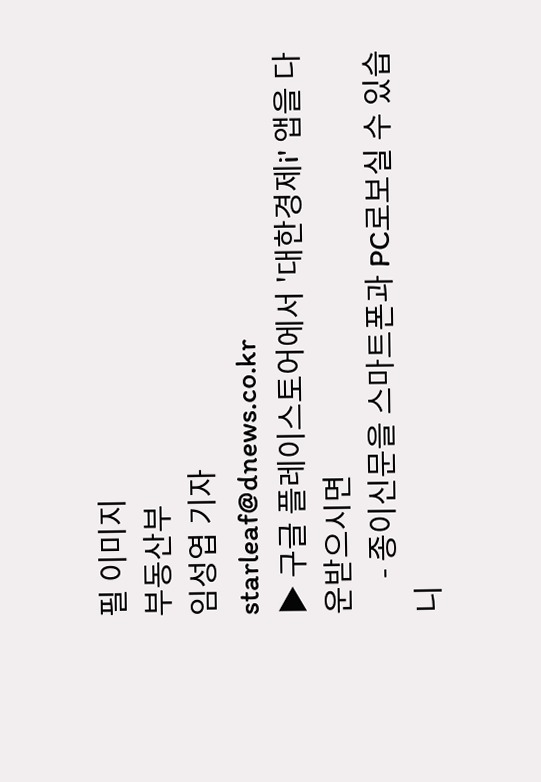필 이미지
부동산부
임성엽 기자
starleaf@dnews.co.kr
▶ 구글 플레이스토어에서 '대한경제i' 앱을 다운받으시면
     - 종이신문을 스마트폰과 PC로보실 수 있습니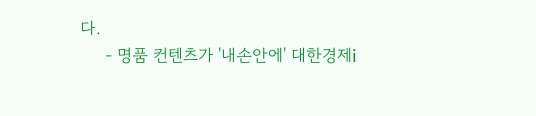다.
     - 명품 컨텐츠가 '내손안에' 대한경제i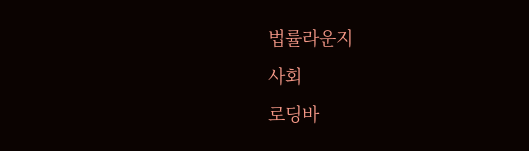법률라운지
사회
로딩바